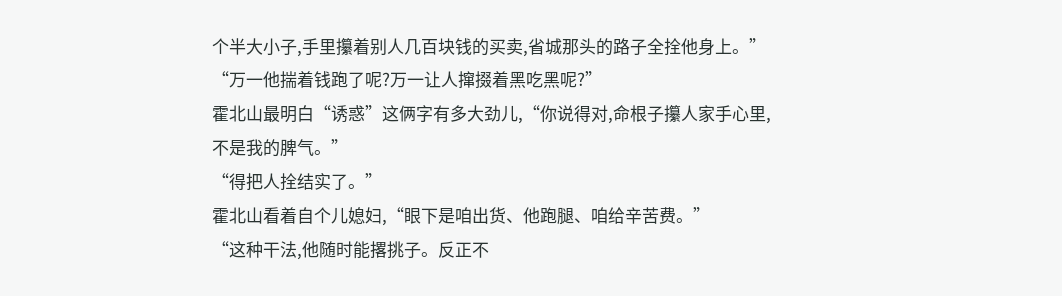个半大小子,手里攥着别人几百块钱的买卖,省城那头的路子全拴他身上。”
“万一他揣着钱跑了呢?万一让人撺掇着黑吃黑呢?”
霍北山最明白“诱惑”这俩字有多大劲儿,“你说得对,命根子攥人家手心里,不是我的脾气。”
“得把人拴结实了。”
霍北山看着自个儿媳妇,“眼下是咱出货、他跑腿、咱给辛苦费。”
“这种干法,他随时能撂挑子。反正不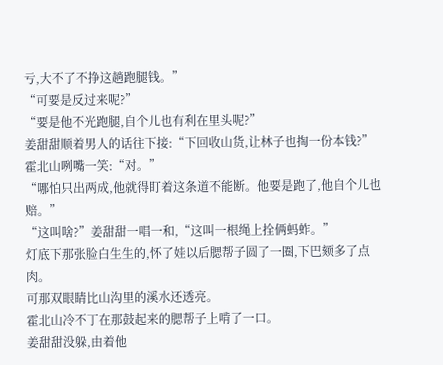亏,大不了不挣这趟跑腿钱。”
“可要是反过来呢?”
“要是他不光跑腿,自个儿也有利在里头呢?”
姜甜甜顺着男人的话往下接:“下回收山货,让林子也掏一份本钱?”
霍北山咧嘴一笑:“对。”
“哪怕只出两成,他就得盯着这条道不能断。他要是跑了,他自个儿也赔。”
“这叫啥?”姜甜甜一唱一和,“这叫一根绳上拴俩蚂蚱。”
灯底下那张脸白生生的,怀了娃以后腮帮子圆了一圈,下巴颏多了点肉。
可那双眼睛比山沟里的溪水还透亮。
霍北山冷不丁在那鼓起来的腮帮子上啃了一口。
姜甜甜没躲,由着他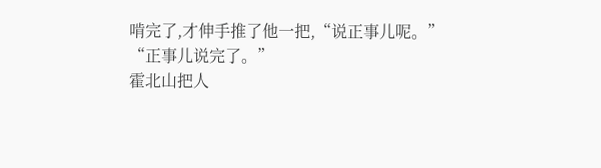啃完了,才伸手推了他一把,“说正事儿呢。”
“正事儿说完了。”
霍北山把人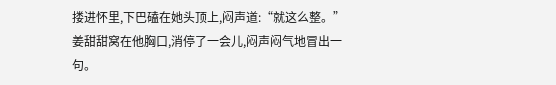搂进怀里,下巴磕在她头顶上,闷声道:“就这么整。”
姜甜甜窝在他胸口,消停了一会儿,闷声闷气地冒出一句。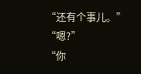“还有个事儿。”
“嗯?”
“你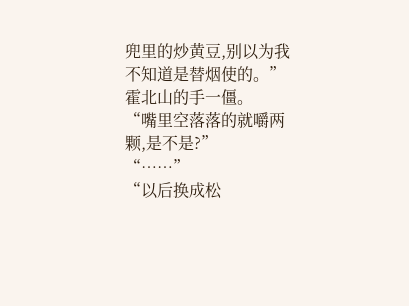兜里的炒黄豆,别以为我不知道是替烟使的。”
霍北山的手一僵。
“嘴里空落落的就嚼两颗,是不是?”
“……”
“以后换成松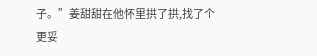子。”姜甜甜在他怀里拱了拱,找了个更妥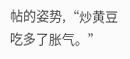帖的姿势,“炒黄豆吃多了胀气。”